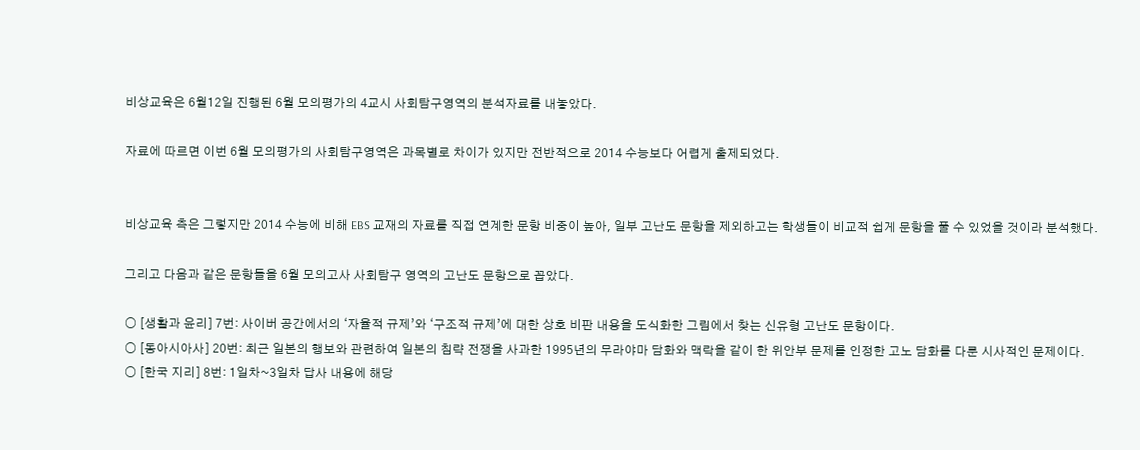비상교육은 6월12일 진행된 6월 모의평가의 4교시 사회탐구영역의 분석자료를 내놓았다.

자료에 따르면 이번 6월 모의평가의 사회탐구영역은 과목별로 차이가 있지만 전반적으로 2014 수능보다 어렵게 출제되었다.


비상교육 측은 그렇지만 2014 수능에 비해 EBS 교재의 자료를 직접 연계한 문항 비중이 높아, 일부 고난도 문항을 제외하고는 학생들이 비교적 쉽게 문항을 풀 수 있었을 것이라 분석했다.

그리고 다음과 같은 문항들을 6월 모의고사 사회탐구 영역의 고난도 문항으로 꼽았다.

○ [생활과 윤리] 7번: 사이버 공간에서의 ‘자율적 규제’와 ‘구조적 규제’에 대한 상호 비판 내용을 도식화한 그림에서 찾는 신유형 고난도 문항이다.
○ [동아시아사] 20번: 최근 일본의 행보와 관련하여 일본의 침략 전쟁을 사과한 1995년의 무라야마 담화와 맥락을 같이 한 위안부 문제를 인정한 고노 담화를 다룬 시사적인 문제이다.
○ [한국 지리] 8번: 1일차~3일차 답사 내용에 해당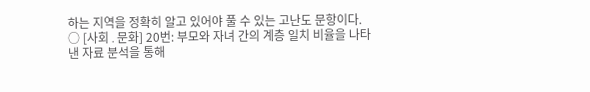하는 지역을 정확히 알고 있어야 풀 수 있는 고난도 문항이다.
○ [사회․문화] 20번: 부모와 자녀 간의 계층 일치 비율을 나타낸 자료 분석을 통해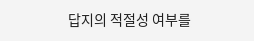답지의 적절성 여부를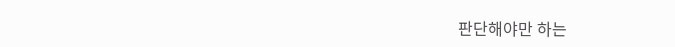판단해야만 하는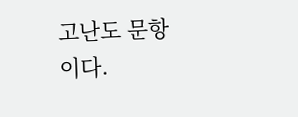고난도 문항이다.